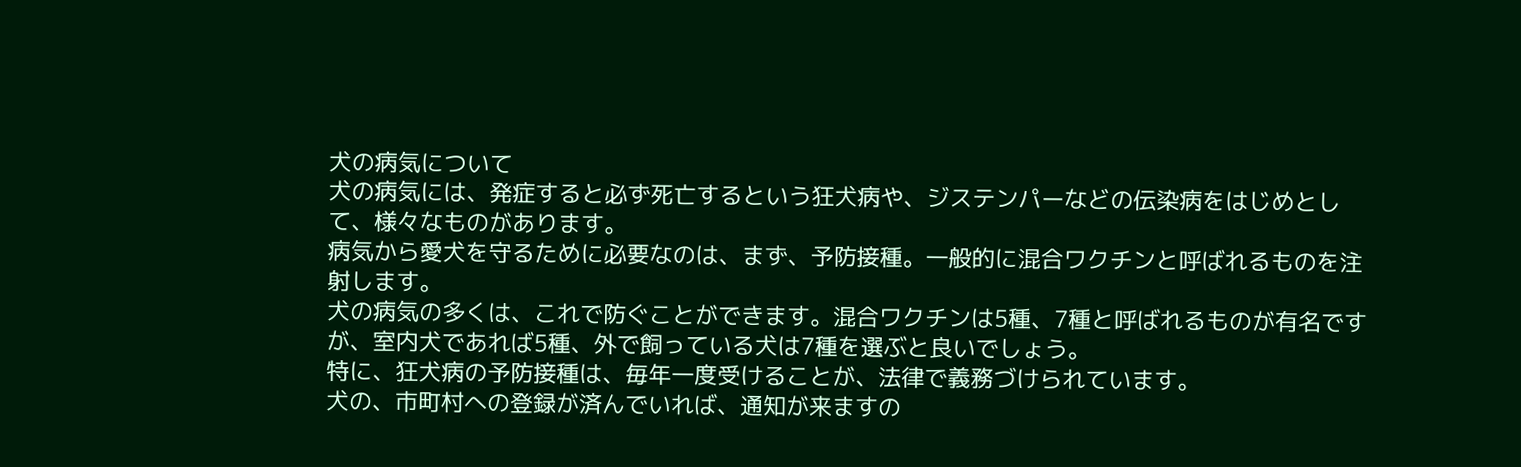犬の病気について
犬の病気には、発症すると必ず死亡するという狂犬病や、ジステンパーなどの伝染病をはじめとして、様々なものがあります。
病気から愛犬を守るために必要なのは、まず、予防接種。一般的に混合ワクチンと呼ばれるものを注射します。
犬の病気の多くは、これで防ぐことができます。混合ワクチンは5種、7種と呼ばれるものが有名ですが、室内犬であれば5種、外で飼っている犬は7種を選ぶと良いでしょう。
特に、狂犬病の予防接種は、毎年一度受けることが、法律で義務づけられています。
犬の、市町村への登録が済んでいれば、通知が来ますの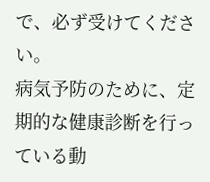で、必ず受けてください。
病気予防のために、定期的な健康診断を行っている動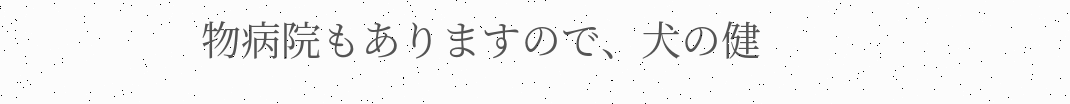物病院もありますので、犬の健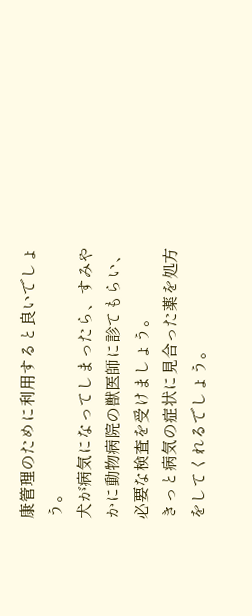康管理のために利用すると良いでしょう。
犬が病気になってしまったら、すみやかに動物病院の獣医師に診てもらい、必要な検査を受けましょう。
きっと病気の症状に見合った薬を処方をしてくれるでしょう。